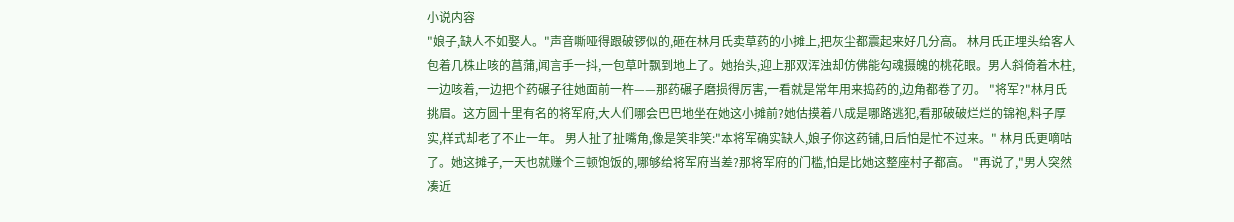小说内容
"娘子,缺人不如娶人。"声音嘶哑得跟破锣似的,砸在林月氏卖草药的小摊上,把灰尘都震起来好几分高。 林月氏正埋头给客人包着几株止咳的菖蒲,闻言手一抖,一包草叶飘到地上了。她抬头,迎上那双浑浊却仿佛能勾魂摄魄的桃花眼。男人斜倚着木柱,一边咳着,一边把个药碾子往她面前一杵——那药碾子磨损得厉害,一看就是常年用来捣药的,边角都卷了刃。 "将军?"林月氏挑眉。这方圆十里有名的将军府,大人们哪会巴巴地坐在她这小摊前?她估摸着八成是哪路逃犯,看那破破烂烂的锦袍,料子厚实,样式却老了不止一年。 男人扯了扯嘴角,像是笑非笑:"本将军确实缺人,娘子你这药铺,日后怕是忙不过来。" 林月氏更嘀咕了。她这摊子,一天也就赚个三顿饱饭的,哪够给将军府当差?那将军府的门槛,怕是比她这整座村子都高。 "再说了,"男人突然凑近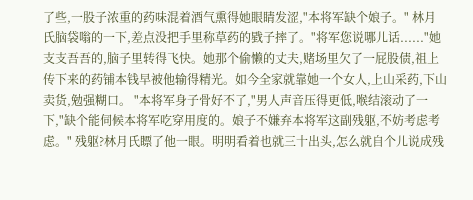了些,一股子浓重的药味混着酒气熏得她眼睛发涩,"本将军缺个娘子。" 林月氏脑袋嗡的一下,差点没把手里称草药的戥子摔了。"将军您说哪儿话......"她支支吾吾的,脑子里转得飞快。她那个偷懒的丈夫,赌场里欠了一屁股债,祖上传下来的药铺本钱早被他输得精光。如今全家就靠她一个女人,上山采药,下山卖货,勉强糊口。 "本将军身子骨好不了,"男人声音压得更低,喉结滚动了一下,"缺个能伺候本将军吃穿用度的。娘子不嫌弃本将军这副残躯,不妨考虑考虑。" 残躯?林月氏瞟了他一眼。明明看着也就三十出头,怎么就自个儿说成残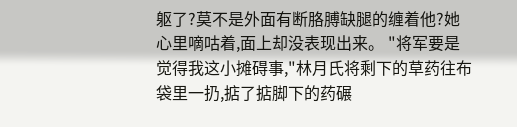躯了?莫不是外面有断胳膊缺腿的缠着他?她心里嘀咕着,面上却没表现出来。 "将军要是觉得我这小摊碍事,"林月氏将剩下的草药往布袋里一扔,掂了掂脚下的药碾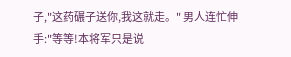子,"这药碾子送你,我这就走。" 男人连忙伸手:"等等!本将军只是说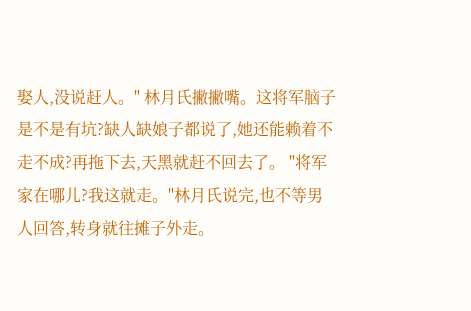娶人,没说赶人。" 林月氏撇撇嘴。这将军脑子是不是有坑?缺人缺娘子都说了,她还能赖着不走不成?再拖下去,天黑就赶不回去了。 "将军家在哪儿?我这就走。"林月氏说完,也不等男人回答,转身就往摊子外走。